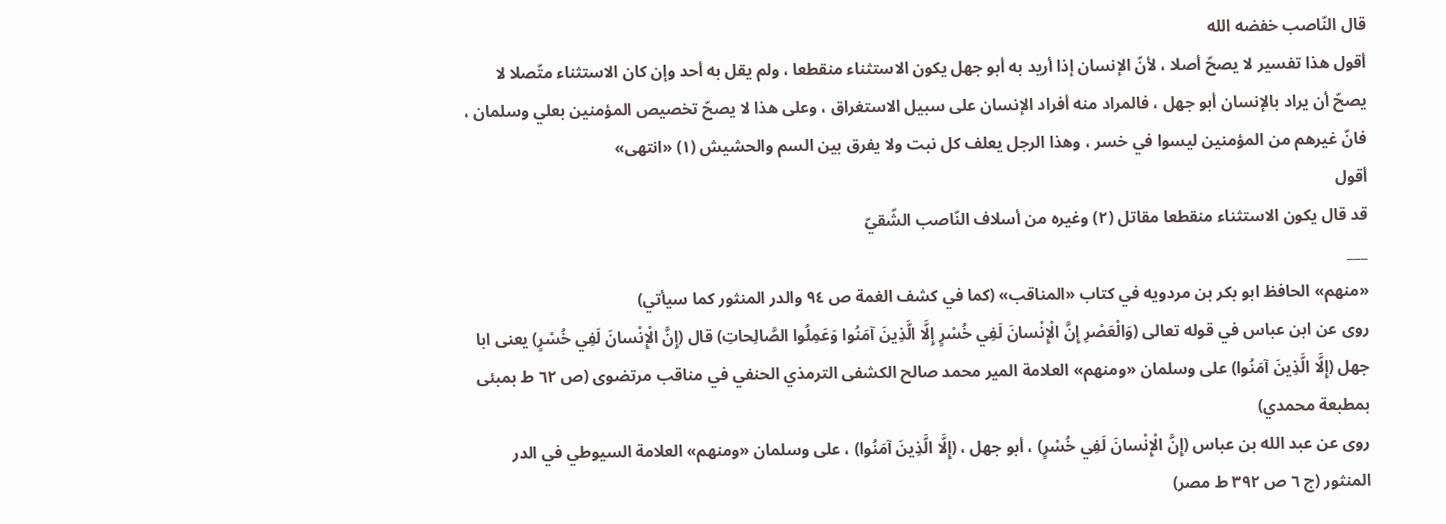قال النّاصب خفضه الله
أقول هذا تفسير لا يصحّ أصلا ، لأنّ الإنسان إذا أريد به أبو جهل يكون الاستثناء منقطعا ، ولم يقل به أحد وإن كان الاستثناء متّصلا لا يصحّ أن يراد بالإنسان أبو جهل ، فالمراد منه أفراد الإنسان على سبيل الاستغراق ، وعلى هذا لا يصحّ تخصيص المؤمنين بعلي وسلمان ، فانّ غيرهم من المؤمنين ليسوا في خسر ، وهذا الرجل يعلف كل نبت ولا يفرق بين السم والحشيش (١) «انتهى»
أقول
قد قال يكون الاستثناء منقطعا مقاتل (٢) وغيره من أسلاف النّاصب الشّقيّ
___
«منهم» الحافظ ابو بكر بن مردويه في كتاب «المناقب» (كما في كشف الغمة ص ٩٤ والدر المنثور كما سيأتي)
روى عن ابن عباس في قوله تعالى (وَالْعَصْرِ إِنَّ الْإِنْسانَ لَفِي خُسْرٍ إِلَّا الَّذِينَ آمَنُوا وَعَمِلُوا الصَّالِحاتِ) قال (إِنَّ الْإِنْسانَ لَفِي خُسْرٍ) يعنى ابا جهل (إِلَّا الَّذِينَ آمَنُوا) على وسلمان «ومنهم» العلامة المير محمد صالح الكشفى الترمذي الحنفي في مناقب مرتضوى (ص ٦٢ ط بمبئى بمطبعة محمدي)
روى عن عبد الله بن عباس (إِنَّ الْإِنْسانَ لَفِي خُسْرٍ) ، أبو جهل ، (إِلَّا الَّذِينَ آمَنُوا) ، على وسلمان «ومنهم» العلامة السيوطي في الدر المنثور (ج ٦ ص ٣٩٢ ط مصر)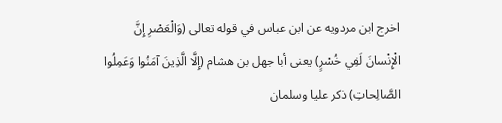اخرج ابن مردويه عن ابن عباس في قوله تعالى (وَالْعَصْرِ إِنَّ الْإِنْسانَ لَفِي خُسْرٍ) يعنى أبا جهل بن هشام (إِلَّا الَّذِينَ آمَنُوا وَعَمِلُوا الصَّالِحاتِ) ذكر عليا وسلمان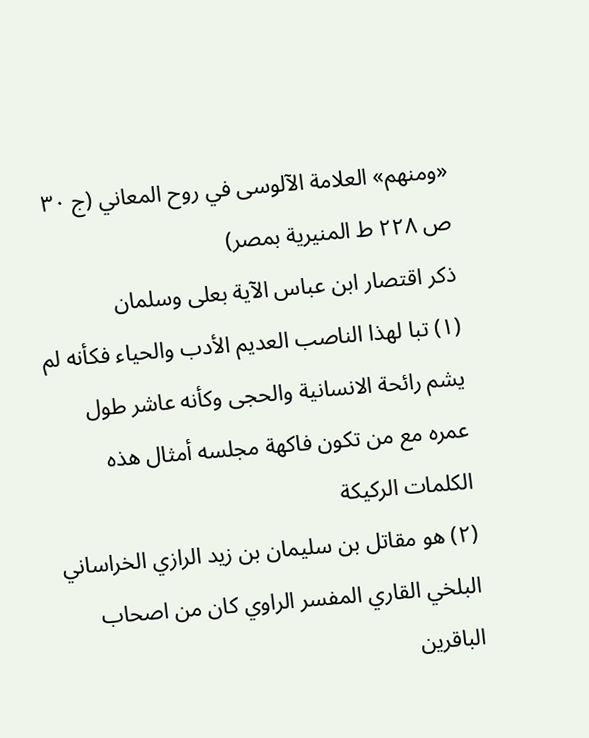«ومنهم» العلامة الآلوسى في روح المعاني (ج ٣٠ ص ٢٢٨ ط المنيرية بمصر)
ذكر اقتصار ابن عباس الآية بعلى وسلمان
(١) تبا لهذا الناصب العديم الأدب والحياء فكأنه لم يشم رائحة الانسانية والحجى وكأنه عاشر طول عمره مع من تكون فاكهة مجلسه أمثال هذه الكلمات الركيكة
(٢) هو مقاتل بن سليمان بن زيد الرازي الخراساني البلخي القاري المفسر الراوي كان من اصحاب الباقرين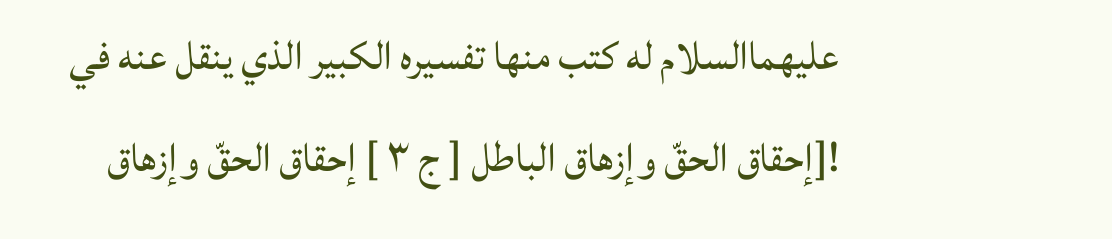عليهماالسلام له كتب منها تفسيره الكبير الذي ينقل عنه في
![إحقاق الحقّ وإزهاق الباطل [ ج ٣ ] إحقاق الحقّ وإزهاق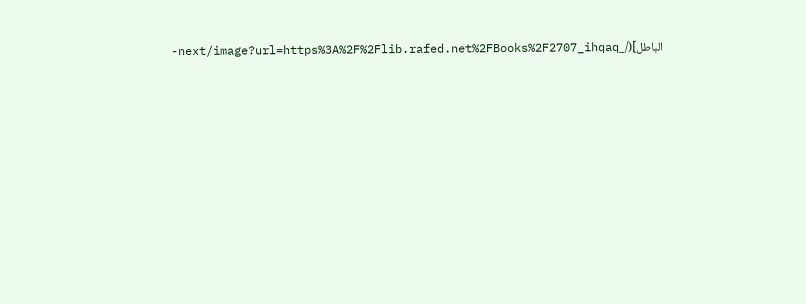الباطل](/_next/image?url=https%3A%2F%2Flib.rafed.net%2FBooks%2F2707_ihqaq-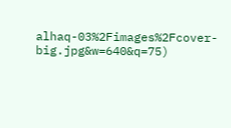alhaq-03%2Fimages%2Fcover-big.jpg&w=640&q=75)